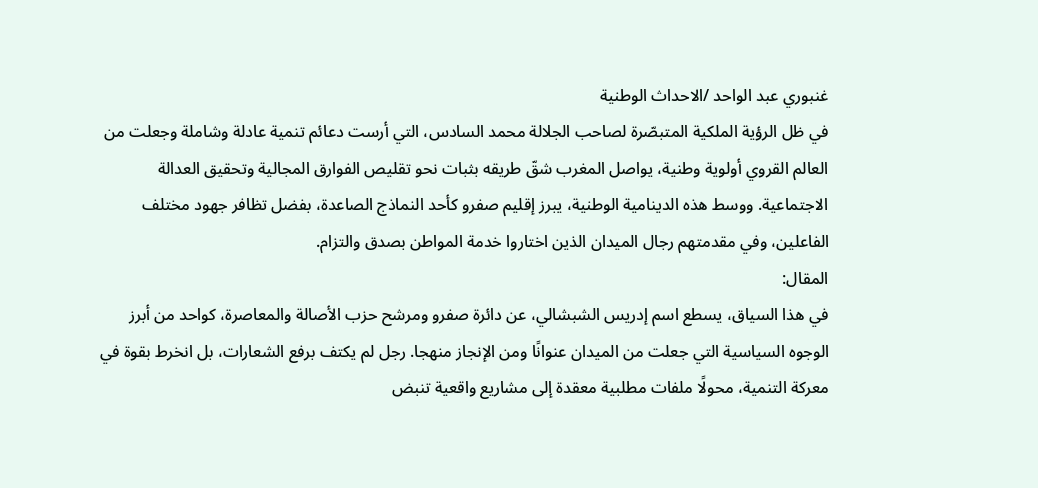غنبوري عبد الواحد /الاحداث الوطنية
في ظل الرؤية الملكية المتبصّرة لصاحب الجلالة محمد السادس، التي أرست دعائم تنمية عادلة وشاملة وجعلت من العالم القروي أولوية وطنية، يواصل المغرب شقّ طريقه بثبات نحو تقليص الفوارق المجالية وتحقيق العدالة الاجتماعية. ووسط هذه الدينامية الوطنية، يبرز إقليم صفرو كأحد النماذج الصاعدة، بفضل تظافر جهود مختلف الفاعلين، وفي مقدمتهم رجال الميدان الذين اختاروا خدمة المواطن بصدق والتزام.
المقال:
في هذا السياق، يسطع اسم إدريس الشبشالي، عن دائرة صفرو ومرشح حزب الأصالة والمعاصرة، كواحد من أبرز الوجوه السياسية التي جعلت من الميدان عنوانًا ومن الإنجاز منهجا. رجل لم يكتف برفع الشعارات، بل انخرط بقوة في معركة التنمية، محولًا ملفات مطلبية معقدة إلى مشاريع واقعية تنبض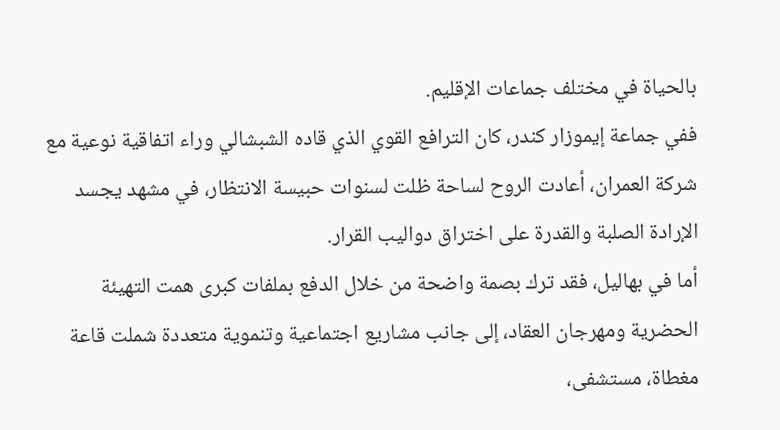بالحياة في مختلف جماعات الإقليم.
ففي جماعة إيموزار كندر، كان الترافع القوي الذي قاده الشبشالي وراء اتفاقية نوعية مع شركة العمران، أعادت الروح لساحة ظلت لسنوات حبيسة الانتظار، في مشهد يجسد الإرادة الصلبة والقدرة على اختراق دواليب القرار.
أما في بهاليل، فقد ترك بصمة واضحة من خلال الدفع بملفات كبرى همت التهيئة الحضرية ومهرجان العقاد، إلى جانب مشاريع اجتماعية وتنموية متعددة شملت قاعة مغطاة، مستشفى،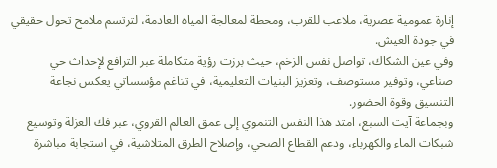إنارة عمومية عصرية، ملاعب للقرب، ومحطة لمعالجة المياه العادمة، لترتسم ملامح تحول حقيقي في جودة العيش.
وفي عين الشكاك، تواصل نفس الزخم، حيث برزت رؤية متكاملة عبر الترافع لإحداث حي صناعي، وتوفير مستوصف، وتعزيز البنيات التعليمية، في تناغم مؤسساتي يعكس نجاعة التنسيق وقوة الحضور.
وبجماعة آيت السبع، امتد هذا النفس التنموي إلى عمق العالم القروي، عبر فك العزلة وتوسيع شبكات الماء والكهرباء، ودعم القطاع الصحي، وإصلاح الطرق المتلاشية، في استجابة مباشرة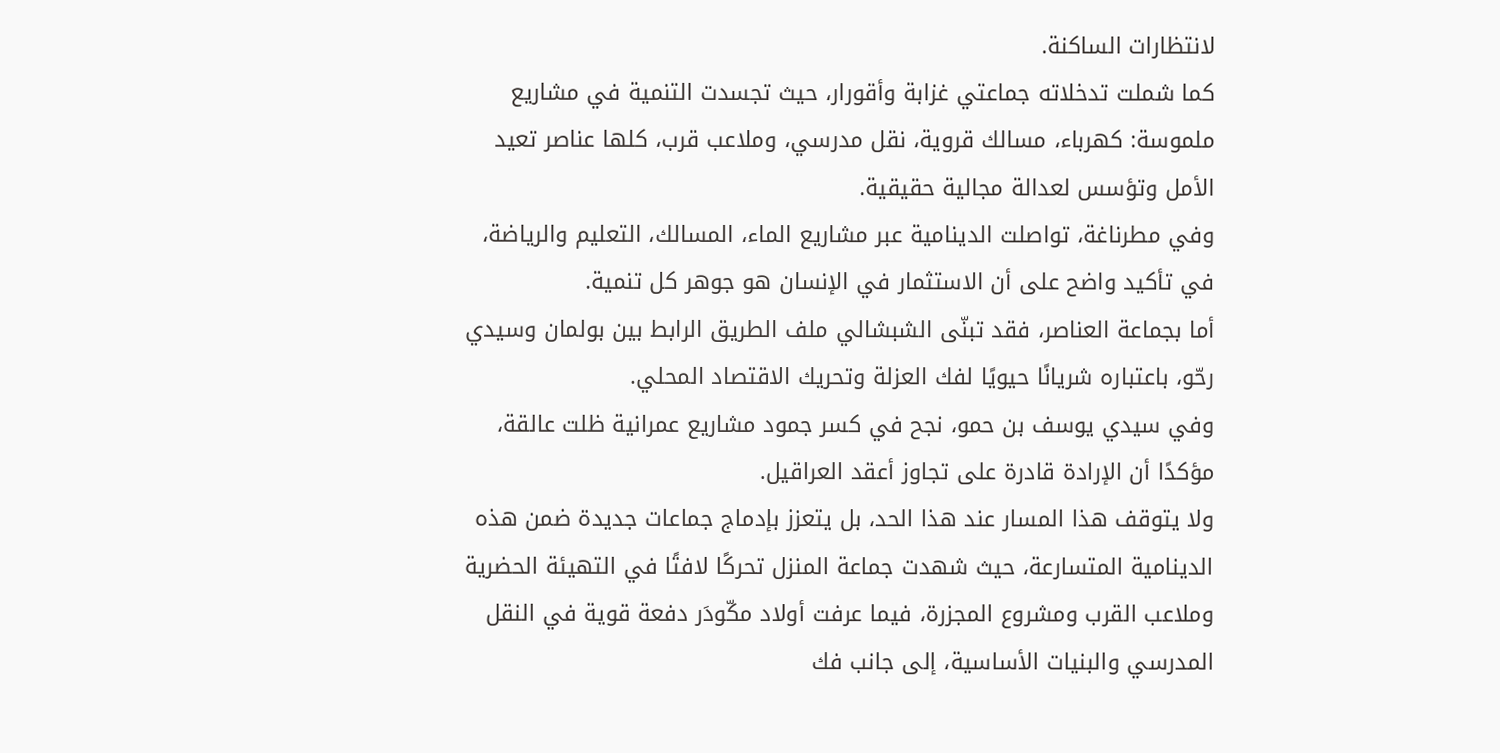لانتظارات الساكنة.
كما شملت تدخلاته جماعتي غزابة وأقورار، حيث تجسدت التنمية في مشاريع ملموسة: كهرباء، مسالك قروية، نقل مدرسي، وملاعب قرب، كلها عناصر تعيد الأمل وتؤسس لعدالة مجالية حقيقية.
وفي مطرناغة، تواصلت الدينامية عبر مشاريع الماء، المسالك، التعليم والرياضة، في تأكيد واضح على أن الاستثمار في الإنسان هو جوهر كل تنمية.
أما بجماعة العناصر، فقد تبنّى الشبشالي ملف الطريق الرابط بين بولمان وسيدي رحّو، باعتباره شريانًا حيويًا لفك العزلة وتحريك الاقتصاد المحلي.
وفي سيدي يوسف بن حمو، نجح في كسر جمود مشاريع عمرانية ظلت عالقة، مؤكدًا أن الإرادة قادرة على تجاوز أعقد العراقيل.
ولا يتوقف هذا المسار عند هذا الحد، بل يتعزز بإدماج جماعات جديدة ضمن هذه الدينامية المتسارعة، حيث شهدت جماعة المنزل تحركًا لافتًا في التهيئة الحضرية وملاعب القرب ومشروع المجزرة، فيما عرفت أولاد مكّودَر دفعة قوية في النقل المدرسي والبنيات الأساسية، إلى جانب فك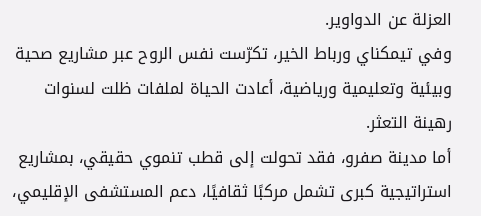العزلة عن الدواوير.
وفي تيمكناي ورباط الخير، تكرّست نفس الروح عبر مشاريع صحية وبيئية وتعليمية ورياضية، أعادت الحياة لملفات ظلت لسنوات رهينة التعثر.
أما مدينة صفرو، فقد تحولت إلى قطب تنموي حقيقي، بمشاريع استراتيجية كبرى تشمل مركبًا ثقافيًا، دعم المستشفى الإقليمي،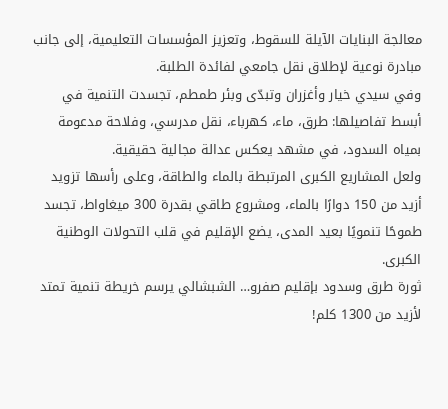معالجة البنايات الآيلة للسقوط، وتعزيز المؤسسات التعليمية، إلى جانب مبادرة نوعية لإطلاق نقل جامعي لفائدة الطلبة.
وفي سيدي خيار وأغزران وتبدّى وبئر طمطم، تجسدت التنمية في أبسط تفاصيلها: طرق، ماء، كهرباء، نقل مدرسي، وفلاحة مدعومة بمياه السدود، في مشهد يعكس عدالة مجالية حقيقية.
ولعل المشاريع الكبرى المرتبطة بالماء والطاقة، وعلى رأسها تزويد أزيد من 150 دوارًا بالماء، ومشروع طاقي بقدرة 300 ميغاواط، تجسد طموحًا تنمويًا بعيد المدى، يضع الإقليم في قلب التحولات الوطنية الكبرى.
ثورة طرق وسدود بإقليم صفرو… الشبشالي يرسم خريطة تنمية تمتد لأزيد من 1300 كلم!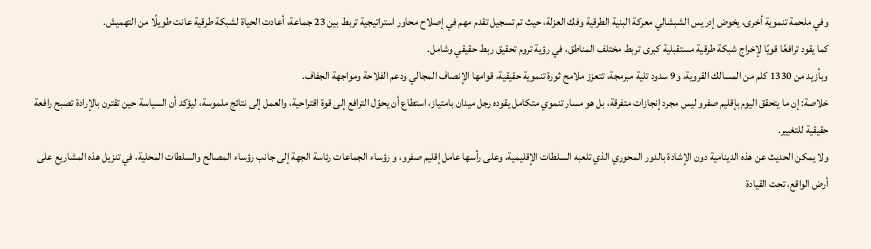وفي ملحمة تنموية أخرى، يخوض إدريس الشبشالي معركة البنية الطرقية وفك العزلة، حيث تم تسجيل تقدم مهم في إصلاح محاور استراتيجية تربط بين 23 جماعة، أعادت الحياة لشبكة طرقية عانت طويلًا من التهميش.
كما يقود ترافعًا قويًا لإخراج شبكة طرقية مستقبلية كبرى تربط مختلف المناطق، في رؤية تروم تحقيق ربط حقيقي وشامل.
وبأزيد من 1330 كلم من المسالك القروية، و9 سدود تلية مبرمجة، تتعزز ملامح ثورة تنموية حقيقية، قوامها الإنصاف المجالي ودعم الفلاحة ومواجهة الجفاف.
خلاصة: إن ما يتحقق اليوم بإقليم صفرو ليس مجرد إنجازات متفرقة، بل هو مسار تنموي متكامل يقوده رجل ميدان بامتياز، استطاع أن يحوّل الترافع إلى قوة اقتراحية، والعمل إلى نتائج ملموسة، ليؤكد أن السياسة حين تقترن بالإرادة تصبح رافعة حقيقية للتغيير.
ولا يمكن الحديث عن هذه الدينامية دون الإشادة بالدور المحوري الذي تلعبه السلطات الإقليمية، وعلى رأسها عامل إقليم صفرو، و رؤساء الجماعات رئاسة الجهة إلى جانب رؤساء المصالح والسلطات المحلية، في تنزيل هذه المشاريع على أرض الواقع، تحت القيادة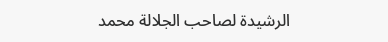الرشيدة لصاحب الجلالة محمد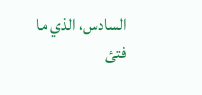السادس، الذي ما فتئ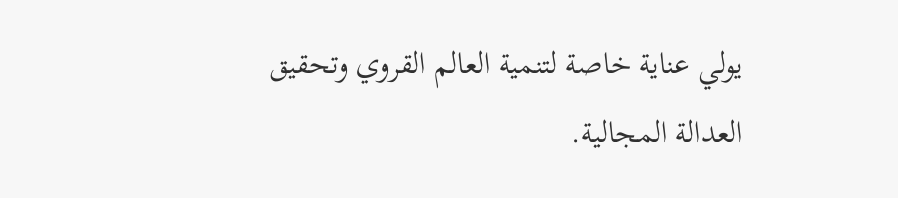يولي عناية خاصة لتنمية العالم القروي وتحقيق العدالة المجالية.